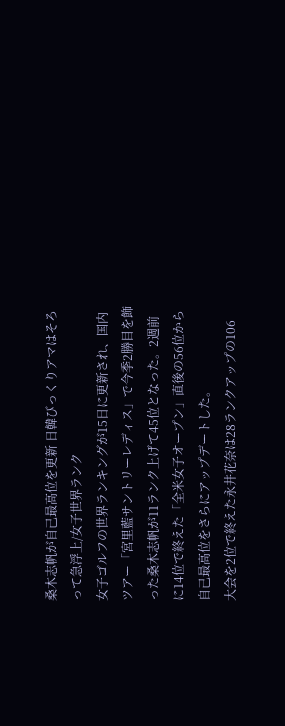桑木志帆が自己最高位を更新 日韓びっくりアマはそろって急浮上/女子世界ランク
女子ゴルフの世界ランキングが15日に更新され、国内ツアー「宮里藍サントリーレディス」で今季2勝目を飾った桑木志帆が11ランク上げて45位となった。2週前に14位で終えた「全米女子オープン」直後の56位から自己最高位をさらにアップデートした。
大会を2位で終えた永井花奈は28ランクアップの106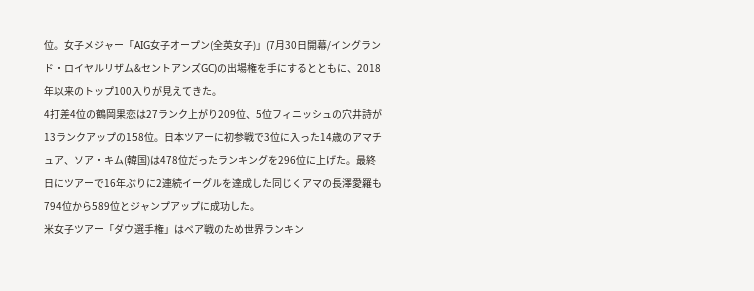位。女子メジャー「AIG女子オープン(全英女子)」(7月30日開幕/イングランド・ロイヤルリザム&セントアンズGC)の出場権を手にするとともに、2018年以来のトップ100入りが見えてきた。
4打差4位の鶴岡果恋は27ランク上がり209位、5位フィニッシュの穴井詩が13ランクアップの158位。日本ツアーに初参戦で3位に入った14歳のアマチュア、ソア・キム(韓国)は478位だったランキングを296位に上げた。最終日にツアーで16年ぶりに2連続イーグルを達成した同じくアマの長澤愛羅も794位から589位とジャンプアップに成功した。
米女子ツアー「ダウ選手権」はペア戦のため世界ランキン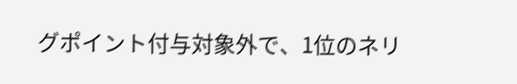グポイント付与対象外で、1位のネリ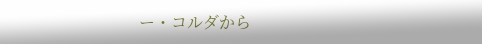ー・コルダから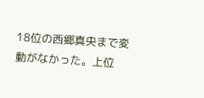18位の西郷真央まで変動がなかった。上位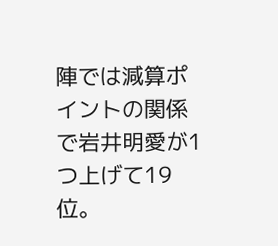陣では減算ポイントの関係で岩井明愛が1つ上げて19位。